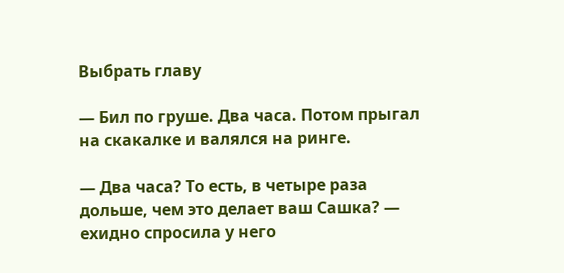Выбрать главу

— Бил по груше. Два часа. Потом прыгал на скакалке и валялся на ринге.

— Два часа? То есть, в четыре раза дольше, чем это делает ваш Сашка? — ехидно спросила у него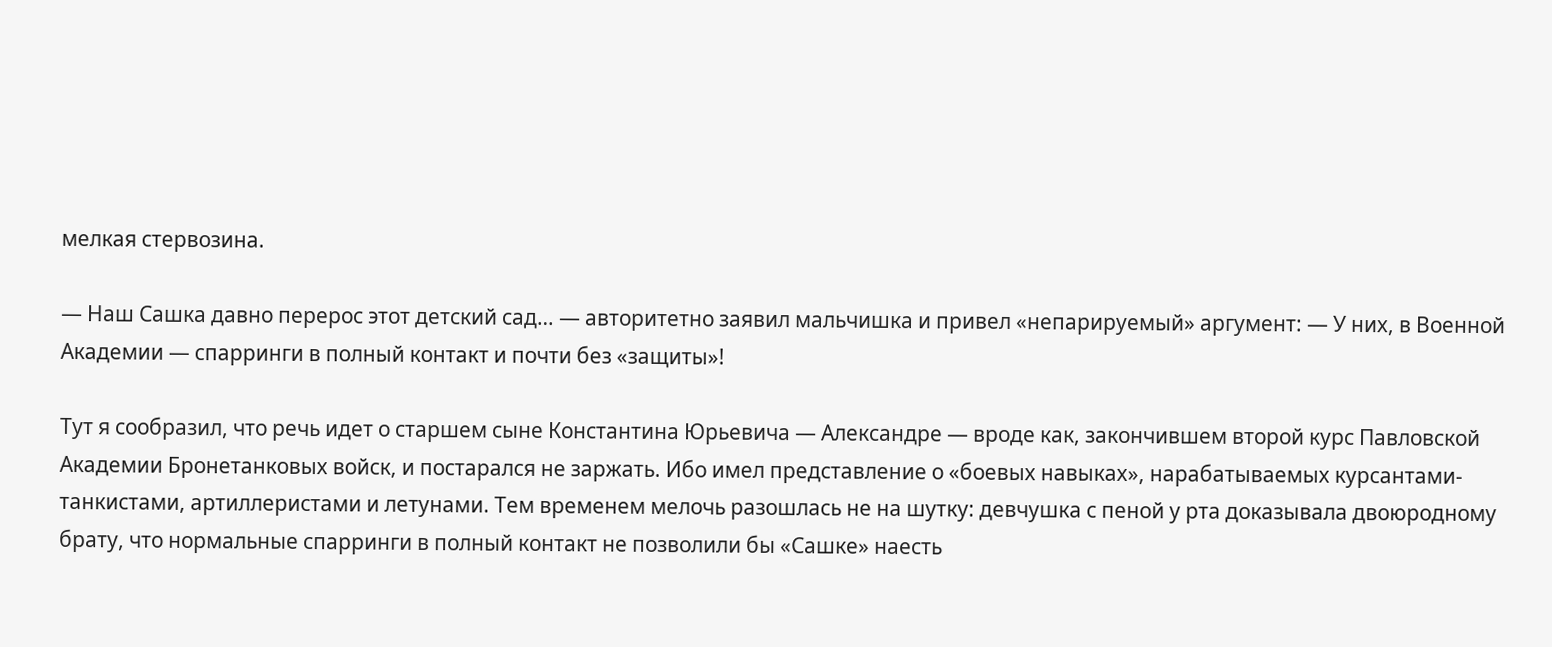мелкая стервозина.

— Наш Сашка давно перерос этот детский сад… — авторитетно заявил мальчишка и привел «непарируемый» аргумент: — У них, в Военной Академии — спарринги в полный контакт и почти без «защиты»!

Тут я сообразил, что речь идет о старшем сыне Константина Юрьевича — Александре — вроде как, закончившем второй курс Павловской Академии Бронетанковых войск, и постарался не заржать. Ибо имел представление о «боевых навыках», нарабатываемых курсантами-танкистами, артиллеристами и летунами. Тем временем мелочь разошлась не на шутку: девчушка с пеной у рта доказывала двоюродному брату, что нормальные спарринги в полный контакт не позволили бы «Сашке» наесть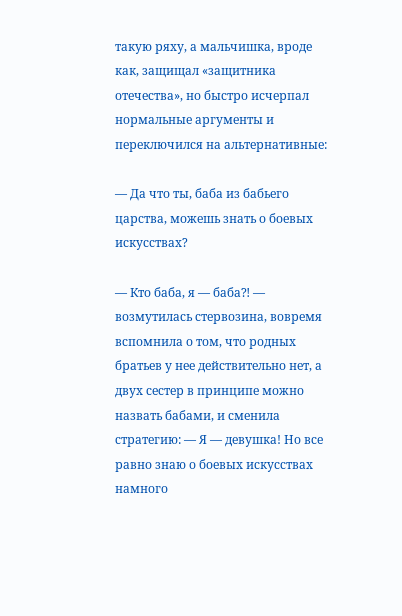такую ряху, а мальчишка, вроде как, защищал «защитника отечества», но быстро исчерпал нормальные аргументы и переключился на альтернативные:

— Да что ты, баба из бабьего царства, можешь знать о боевых искусствах?

— Кто баба, я — баба⁈ — возмутилась стервозина, вовремя вспомнила о том, что родных братьев у нее действительно нет, а двух сестер в принципе можно назвать бабами, и сменила стратегию: — Я — девушка! Но все равно знаю о боевых искусствах намного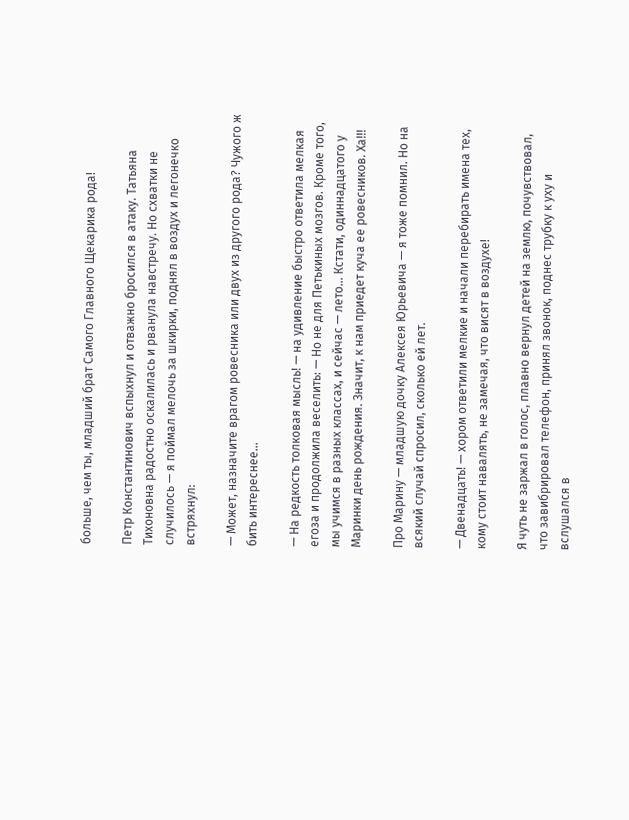больше, чем ты, младший брат Самого Главного Щекарика рода!

Петр Константинович вспыхнул и отважно бросился в атаку. Татьяна Тихоновна радостно оскалилась и рванула навстречу. Но схватки не случилось — я поймал мелочь за шкирки, поднял в воздух и легонечко встряхнул:

— Может, назначите врагом ровесника или двух из другого рода? Чужого ж бить интереснее…

— На редкость толковая мысль! — на удивление быстро ответила мелкая егоза и продолжила веселить: — Но не для Петькиных мозгов. Кроме того, мы учимся в разных классах, и сейчас — лето… Кстати, одиннадцатого у Маринки день рождения. Значит, к нам приедет куча ее ровесников. Ха!!!

Про Марину — младшую дочку Алексея Юрьевича — я тоже помнил. Но на всякий случай спросил, сколько ей лет.

— Двенадцать! — хором ответили мелкие и начали перебирать имена тех, кому стоит навалять, не замечая, что висят в воздухе!

Я чуть не заржал в голос, плавно вернул детей на землю, почувствовал, что завибрировал телефон, принял звонок, поднес трубку к уху и вслушался в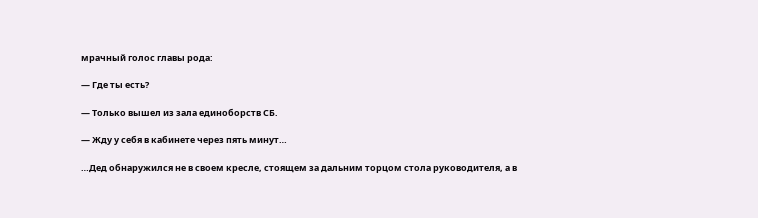мрачный голос главы рода:

— Где ты есть?

— Только вышел из зала единоборств СБ.

— Жду у себя в кабинете через пять минут…

…Дед обнаружился не в своем кресле, стоящем за дальним торцом стола руководителя, а в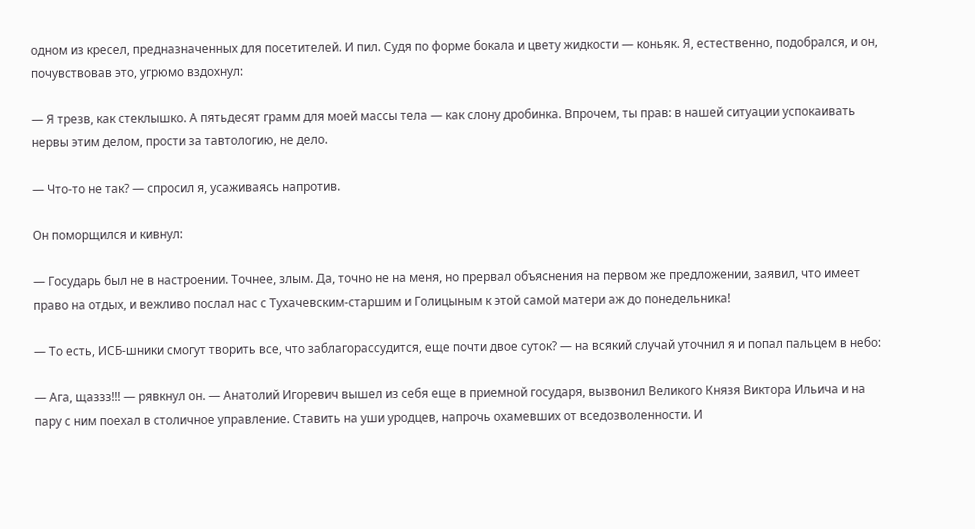одном из кресел, предназначенных для посетителей. И пил. Судя по форме бокала и цвету жидкости — коньяк. Я, естественно, подобрался, и он, почувствовав это, угрюмо вздохнул:

— Я трезв, как стеклышко. А пятьдесят грамм для моей массы тела — как слону дробинка. Впрочем, ты прав: в нашей ситуации успокаивать нервы этим делом, прости за тавтологию, не дело.

— Что-то не так? — спросил я, усаживаясь напротив.

Он поморщился и кивнул:

— Государь был не в настроении. Точнее, злым. Да, точно не на меня, но прервал объяснения на первом же предложении, заявил, что имеет право на отдых, и вежливо послал нас с Тухачевским-старшим и Голицыным к этой самой матери аж до понедельника!

— То есть, ИСБ-шники смогут творить все, что заблагорассудится, еще почти двое суток? — на всякий случай уточнил я и попал пальцем в небо:

— Ага, щаззз!!! — рявкнул он. — Анатолий Игоревич вышел из себя еще в приемной государя, вызвонил Великого Князя Виктора Ильича и на пару с ним поехал в столичное управление. Ставить на уши уродцев, напрочь охамевших от вседозволенности. И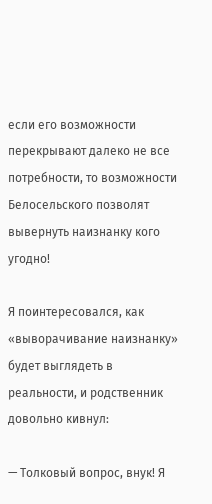если его возможности перекрывают далеко не все потребности, то возможности Белосельского позволят вывернуть наизнанку кого угодно!

Я поинтересовался, как «выворачивание наизнанку» будет выглядеть в реальности, и родственник довольно кивнул:

— Толковый вопрос, внук! Я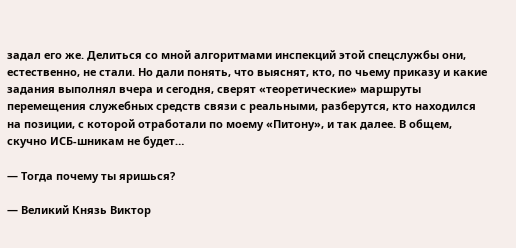задал его же. Делиться со мной алгоритмами инспекций этой спецслужбы они, естественно, не стали. Но дали понять, что выяснят, кто, по чьему приказу и какие задания выполнял вчера и сегодня, сверят «теоретические» маршруты перемещения служебных средств связи с реальными, разберутся, кто находился на позиции, с которой отработали по моему «Питону», и так далее. В общем, скучно ИСБ-шникам не будет…

— Тогда почему ты яришься?

— Великий Князь Виктор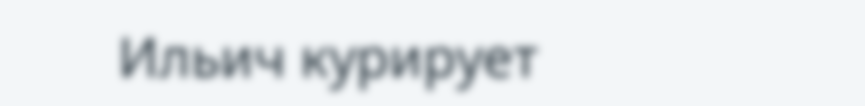Ильич курирует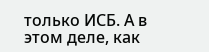только ИСБ. А в этом деле, как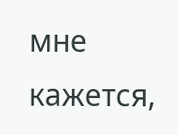мне кажется,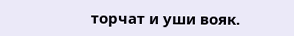торчат и уши вояк.